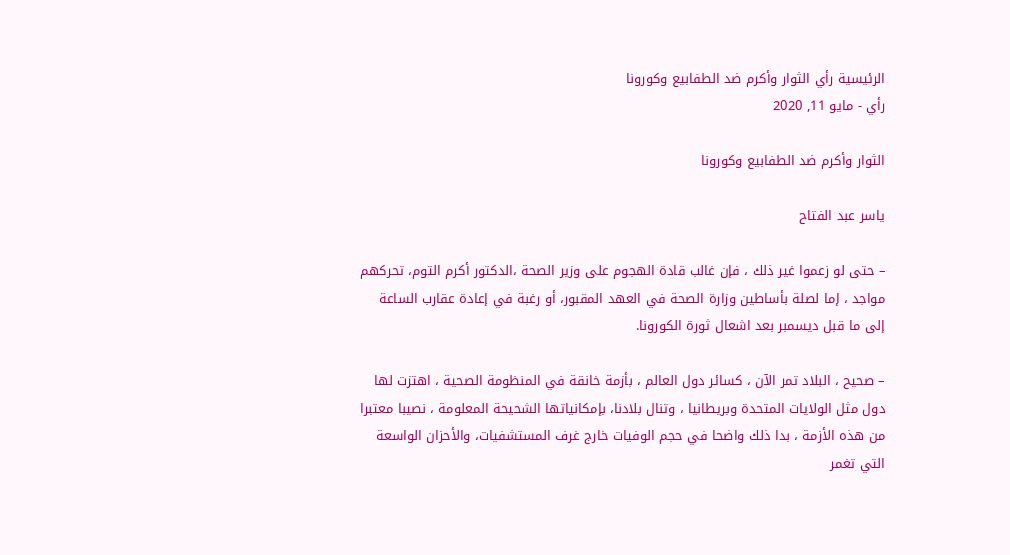الرئيسية رأي الثوار وأكرم ضد الطفابيع وكورونا
رأي - مايو 11, 2020

الثوار وأكرم ضد الطفابيع وكورونا

ياسر عبد الفتاح

– حتى لو زعموا غير ذلك ، فإن غالب قادة الهجوم على وزير الصحة ،الدكتور أكرم التوم، تحركهم مواجد ، إما لصلة بأساطين وزارة الصحة في العهد المقبور، أو رغبة في إعادة عقارب الساعة إلى ما قبل ديسمبر بعد اشعال ثورة الكورونا.

– صحيح ، البلاد تمر الآن ، كسائر دول العالم ، بأزمة خانقة في المنظومة الصحية ، اهتزت لها دول مثل الولايات المتحدة وبريطانيا ، وتنال بلادنا، بإمكانياتها الشحيحة المعلومة ، نصيبا معتبرا من هذه الأزمة ، بدا ذلك واضحا في حجم الوفيات خارج غرف المستشفيات، والأحزان الواسعة التي تغمر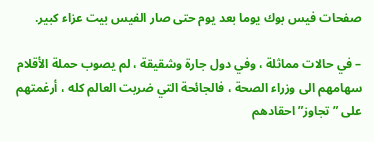صفحات فيس بوك يوما بعد يوم حتى صار الفيس بيت عزاء كبير.

– في حالات مماثلة ، وفي دول جارة وشقيقة ، لم يصوب حملة الأقلام سهامهم الى وزراء الصحة ، فالجائحة التي ضربت العالم كله ، أرغمتهم على ” تجاوز” احقادهم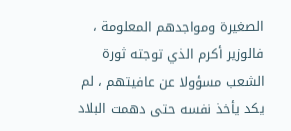الصغيرة ومواجدهم المعلومة ، فالوزير أكرم الذي توجته ثورة الشعب مسؤولا عن عافيتهم ، لم يكد يأخذ نفسه حتى دهمت البلاد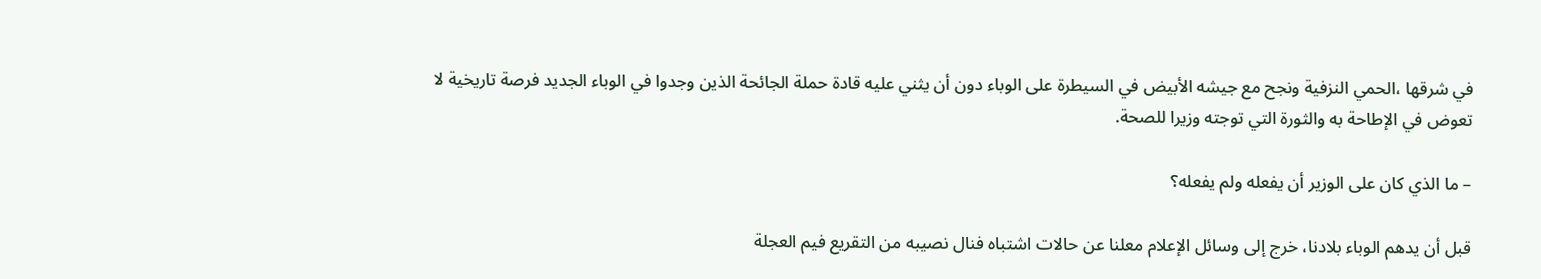في شرقها ،الحمي النزفية ونجح مع جيشه الأبيض في السيطرة على الوباء دون أن يثني عليه قادة حملة الجائحة الذين وجدوا في الوباء الجديد فرصة تاريخية لا تعوض في الإطاحة به والثورة التي توجته وزيرا للصحة.

– ما الذي كان على الوزير أن يفعله ولم يفعله؟

قبل أن يدهم الوباء بلادنا، خرج إلى وسائل الإعلام معلنا عن حالات اشتباه فنال نصيبه من التقريع فيم العجلة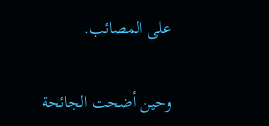على المصائب.

وحين أضحت الجائحة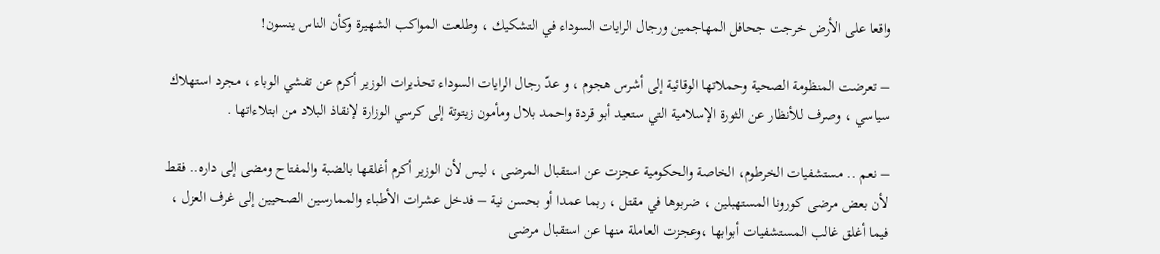واقعا على الأرض خرجت جحافل المهاجمين ورجال الرايات السوداء في التشكيك ، وطلعت المواكب الشهيرة وكأن الناس ينسون!

– تعرضت المنظومة الصحية وحملاتها الوقائية إلى أشرس هجوم ، و عدّ رجال الرايات السوداء تحذيرات الوزير أكرم عن تفشي الوباء ، مجرد استهلاك سياسي ، وصرف للأنظار عن الثورة الإسلامية التي ستعيد أبو قردة واحمد بلال ومأمون زيتوتة إلى كرسي الوزارة لإنقاذ البلاد من ابتلاءاتها .

– نعم .. مستشفيات الخرطوم، الخاصة والحكومية عجزت عن استقبال المرضى ، ليس لأن الوزير أكرم أغلقها بالضبة والمفتاح ومضى إلى داره.. فقط لأن بعض مرضى كورونا المستهبلين ، ضربوها في مقتل ، ربما عمدا أو بحسن نية – فدخل عشرات الأطباء والممارسين الصحيين إلى غرف العزل ، فيما أغلق غالب المستشفيات أبوابها ،وعجزت العاملة منها عن استقبال مرضى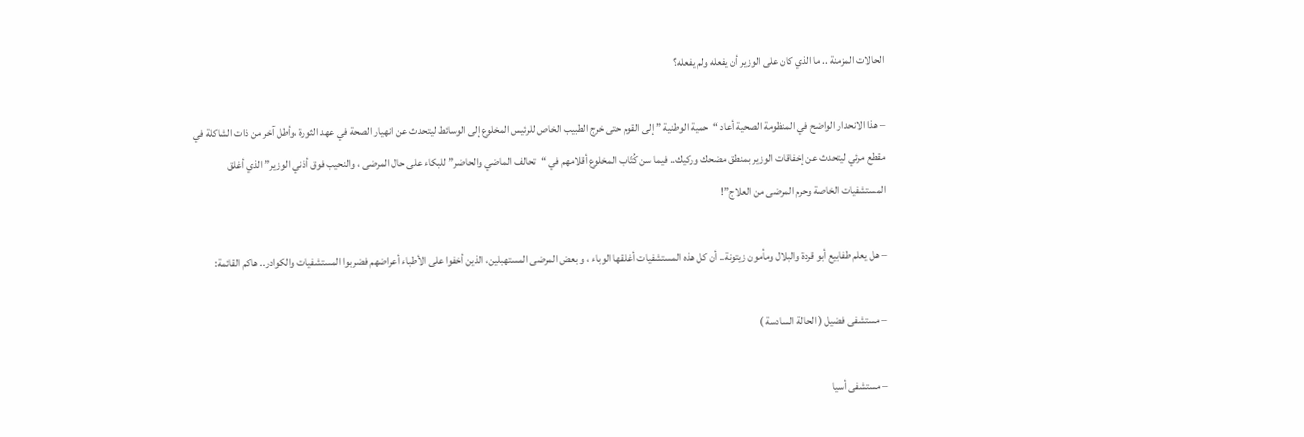الحالات المزمنة .. ما الذي كان على الوزير أن يفعله ولم يفعله؟

– هذا الانحدار الواضح في المنظومة الصحية أعاد “حمية الوطنية ” إلى القوم حتى خرج الطبيب الخاص للرئيس المخلوع إلى الوسائط ليتحدث عن انهيار الصحة في عهد الثورة ،وأطل آخر من ذات الشاكلة في مقطع مرئي ليتحدث عن إخفاقات الوزير بمنطق مضحك وركيك.. فيما سن كُتّاب المخلوع أقلامهم في “تحالف الماضي والحاضر” للبكاء على حال المرضى ، والنحيب فوق أذني الوزير” الذي أغلق المستشفيات الخاصة وحرم المرضى من العلاج”!

– هل يعلم طفابيع أبو قردة والبلال ومأمون زيتونة.. أن كل هذه المستشفيات أغلقها الوباء ، و بعض المرضى المستهبلين، الذين أخفوا على الأطباء أعراضهم فضربوا المستشفيات والكوادر.. هاكم القائمة:

– مستشفى فضيل ( الحالة السادسة )

– مستشفى أسيا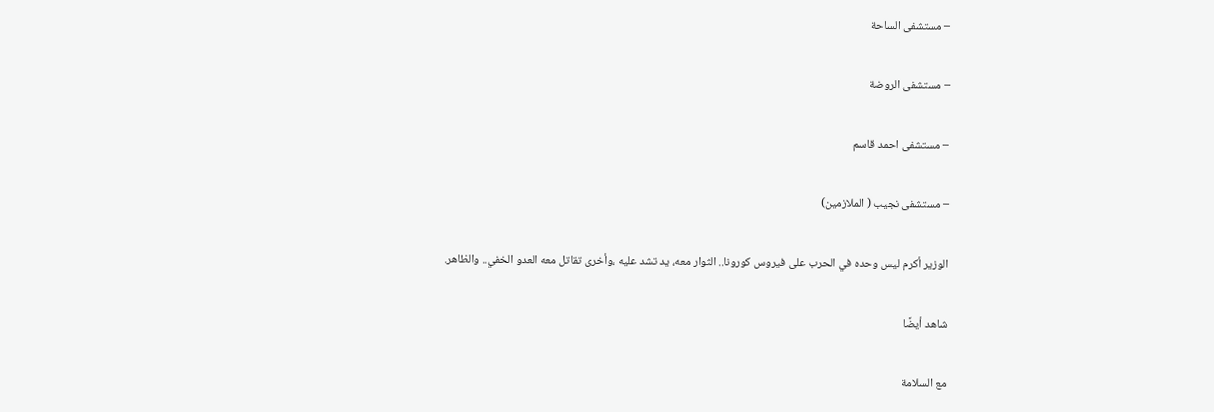– مستشفى الساحة

– مستشفى الروضة

– مستشفى احمد قاسم

– مستشفى نجيب ( الملازمين)

الوزير أكرم ليس وحده في الحرب على فيروس كورونا.. الثوار معه، يد تشد عليه ،وأخرى تقاتل معه العدو الخفي.. والظاهر.

شاهد أيضًا

مع السلامة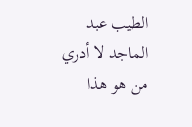الطيب عبد الماجد لا أدري من هو هذا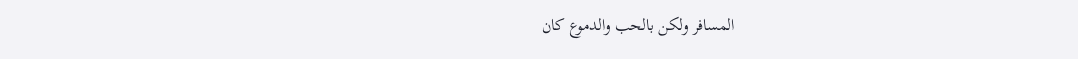المسافر ولكن بالحب والدموع كان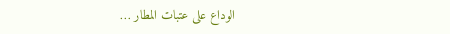الوداع على عتبات المطار …